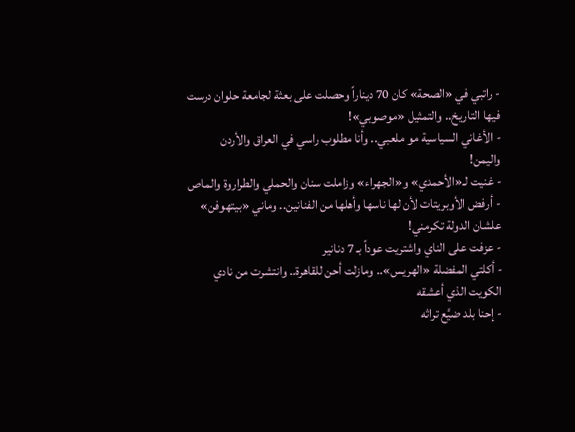- راتبي في «الصحة» كان 70 ديناراً وحصلت على بعثة لجامعة حلوان درست فيها التاريخ.. والتمثيل «موصوبي»!
- الأغاني السياسية مو ملعبي.. وأنا مطلوب راسي في العراق والأردن واليمن!
- غنيت لـ«الأحمدي» و«الجهراء» وزاملت سنان والحملي والطراروة والماص
- أرفض الأوبريتات لأن لها ناسها وأهلها من الفنانين.. وماني «بيتهوفن» علشان الدولة تكرمني!
- عزفت على الناي واشتريت عوداً بـ 7 دنانير
- أكلتي المفضلة «الهريس».. ومازلت أحن للقاهرة.. وانتشرت من نادي الكويت الذي أعشقه
- إحنا بلد ضيَّع تراثه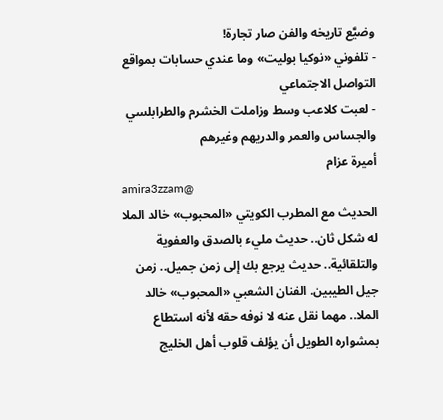وضيَّع تاريخه والفن صار تجارة!
- تلفوني «نوكيا بوليت» وما عندي حسابات بمواقع التواصل الاجتماعي
- لعبت كلاعب وسط وزاملت الخشرم والطرابلسي والجساس والعمر والدريهم وغيرهم
أميرة عزام
amira3zzam@
الحديث مع المطرب الكويتي «المحبوب» خالد الملا له شكل ثان.. حديث مليء بالصدق والعفوية والتلقائية.. حديث يرجع بك إلى زمن جميل.. زمن جيل الطيبين. الفنان الشعبي «المحبوب» خالد الملا.. مهما نقل عنه لا نوفه حقه لأنه استطاع بمشواره الطويل أن يؤلف قلوب أهل الخليج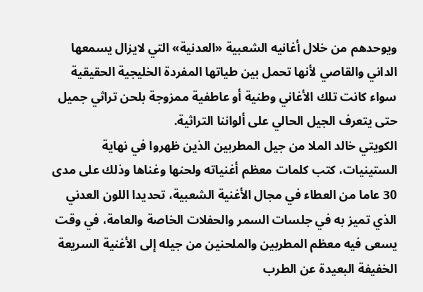ويوحدهم من خلال أغانيه الشعبية «العدنية» التي لايزال يسمعها الداني والقاصي لأنها تحمل بين طياتها المفردة الخليجية الحقيقية سواء كانت تلك الأغاني وطنية أو عاطفية ممزوجة بلحن تراثي جميل حتى يتعرف الجيل الحالي على ألواننا التراثية.
الكويتي خالد الملا من جيل المطربين الذين ظهروا في نهاية الستينيات، كتب كلمات معظم أغنياته ولحنها وغناها وذلك على مدى 30 عاما من العطاء في مجال الأغنية الشعبية، تحديدا اللون العدني الذي تميز به في جلسات السمر والحفلات الخاصة والعامة، في وقت يسعى فيه معظم المطربين والملحنين من جيله إلى الأغنية السريعة الخفيفة البعيدة عن الطرب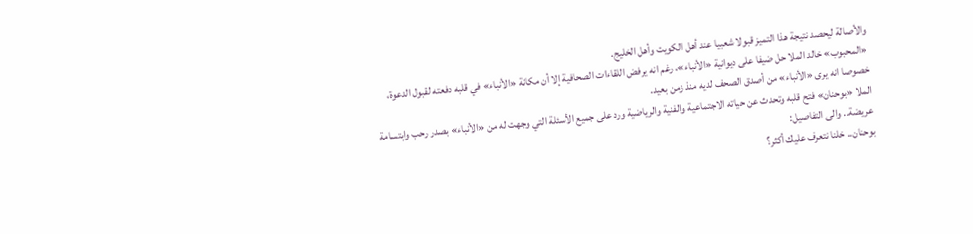والأصالة ليحصد نتيجة هذا التميز قبولا شعبيا عند أهل الكويت وأهل الخليج.
«المحبوب» خالد الملا حل ضيفا على ديوانية «الأنباء»، رغم انه يرفض اللقاءات الصحافية إلا أن مكانة «الأنباء» في قلبه دفعته لقبول الدعوة، خصوصا انه يرى «الأنباء» من أصدق الصحف لديه منذ زمن بعيد.
الملا «بوحنان» فتح قلبه وتحدث عن حياته الاجتماعية والفنية والرياضية ورد على جميع الأسئلة التي وجهت له من «الأنباء» بصدر رحب وابتسامة عريضة.. والى التفاصيل:
بوحنان.. خلنا نتعرف عليك أكثر؟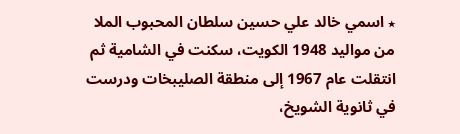٭ اسمي خالد علي حسين سلطان المحبوب الملا من مواليد 1948 الكويت، سكنت في الشامية ثم انتقلت عام 1967 إلى منطقة الصليبخات ودرست في ثانوية الشويخ،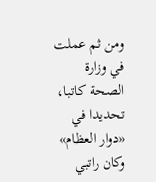ومن ثم عملت في وزارة الصحة كاتبا، تحديدا في «دوار العظام» وكان راتبي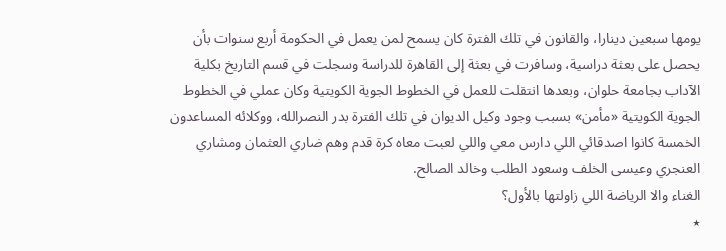يومها سبعين دينارا، والقانون في تلك الفترة كان يسمح لمن يعمل في الحكومة أربع سنوات بأن يحصل على بعثة دراسية، وسافرت في بعثة إلى القاهرة للدراسة وسجلت في قسم التاريخ بكلية الآداب بجامعة حلوان، وبعدها انتقلت للعمل في الخطوط الجوية الكويتية وكان عملي في الخطوط الجوية الكويتية «مأمن» بسبب وجود وكيل الديوان في تلك الفترة بدر النصرالله، ووكلائه المساعدون الخمسة كانوا اصدقائي اللي دارس معي واللي لعبت معاه كرة قدم وهم ضاري العثمان ومشاري العنجري وعيسى الخلف وسعود الطلب وخالد الصالح.
الغناء والا الرياضة اللي زاولتها بالأول؟
٭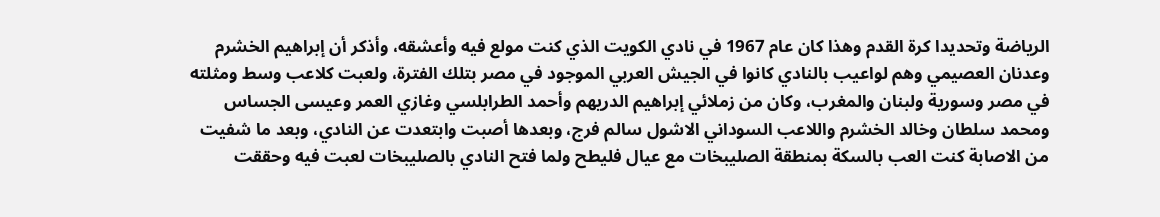الرياضة وتحديدا كرة القدم وهذا كان عام 1967 في نادي الكويت الذي كنت مولع فيه وأعشقه، وأذكر أن إبراهيم الخشرم وعدنان العصيمي وهم لواعيب بالنادي كانوا في الجيش العربي الموجود في مصر بتلك الفترة، ولعبت كلاعب وسط ومثلته في مصر وسورية ولبنان والمغرب، وكان من زملائي إبراهيم الدريهم وأحمد الطرابلسي وغازي العمر وعيسى الجساس ومحمد سلطان وخالد الخشرم واللاعب السوداني الاشول سالم فرج، وبعدها أصبت وابتعدت عن النادي، وبعد ما شفيت من الاصابة كنت العب بالسكة بمنطقة الصليبخات مع عيال فليطح ولما فتح النادي بالصليبخات لعبت فيه وحققت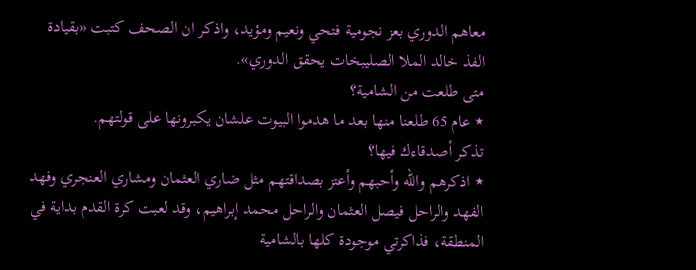معاهم الدوري بعز نجومية فتحي ونعيم ومؤيد، واذكر ان الصحف كتبت «بقيادة الفذ خالد الملا الصليبخات يحقق الدوري».
متى طلعت من الشامية؟
٭ عام 65 طلعنا منها بعد ما هدموا البيوت علشان يكبرونها على قولتهم.
تذكر أصدقاءك فيها؟
٭ اذكرهم والله وأحبهم وأعتز بصداقتهم مثل ضاري العثمان ومشاري العنجري وفهد الفهد والراحل فيصل العثمان والراحل محمد إبراهيم، وقد لعبت كرة القدم بداية في المنطقة، فذاكرتي موجودة كلها بالشامية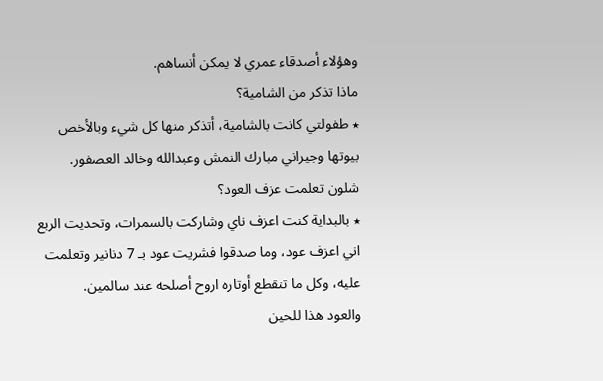وهؤلاء أصدقاء عمري لا يمكن أنساهم.
ماذا تذكر من الشامية؟
٭ طفولتي كانت بالشامية، أتذكر منها كل شيء وبالأخص بيوتها وجيراني مبارك النمش وعبدالله وخالد العصفور.
شلون تعلمت عزف العود؟
٭ بالبداية كنت اعزف ناي وشاركت بالسمرات، وتحديت الربع اني اعزف عود، وما صدقوا فشريت عود بـ 7 دنانير وتعلمت عليه، وكل ما تنقطع أوتاره اروح أصلحه عند سالمين.
والعود هذا للحين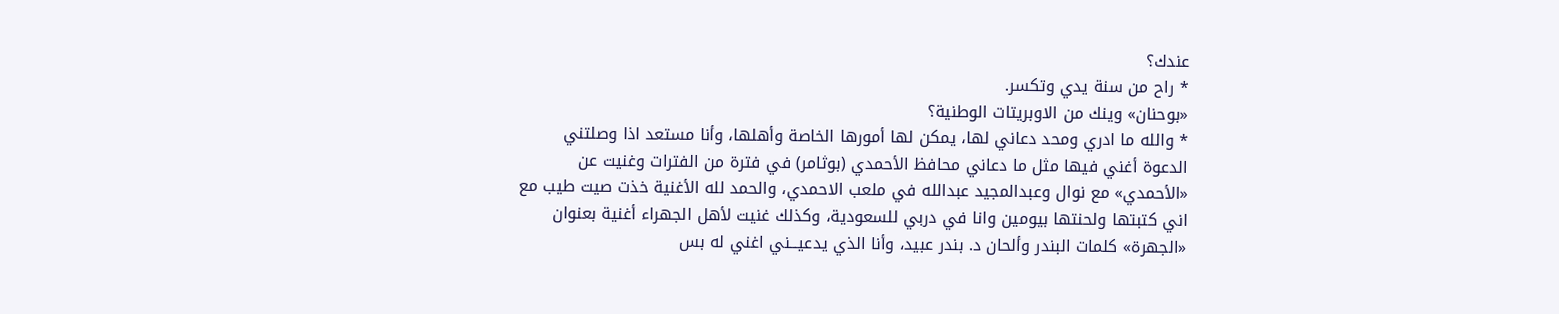عندك؟
٭ راح من سنة يدي وتكسر.
«بوحنان» وينك من الاوبريتات الوطنية؟
٭ والله ما ادري ومحد دعاني لها، يمكن لها أمورها الخاصة وأهلها، وأنا مستعد اذا وصلتني الدعوة أغني فيها مثل ما دعاني محافظ الأحمدي (بوثامر) في فترة من الفترات وغنيت عن «الأحمدي» مع نوال وعبدالمجيد عبدالله في ملعب الاحمدي، والحمد لله الأغنية خذت صيت طيب مع اني كتبتها ولحنتها بيومين وانا في دربي للسعودية، وكذلك غنيت لأهل الجهراء أغنية بعنوان «الجهرة» كلمات البندر وألحان د. بندر عبيد، وأنا الذي يدعيـــني اغني له بس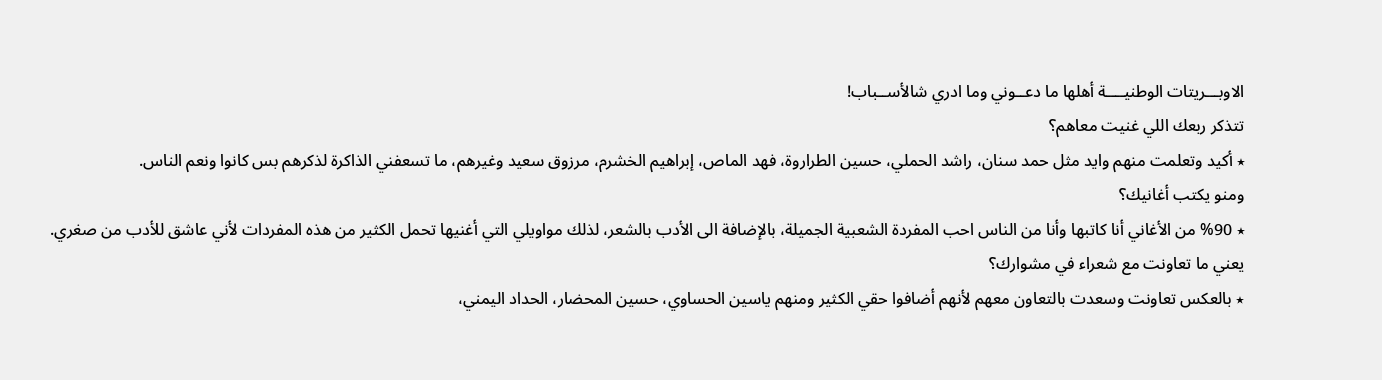الاوبـــريتات الوطنيــــة أهلها ما دعــوني وما ادري شالأســباب!
تتذكر ربعك اللي غنيت معاهم؟
٭ أكيد وتعلمت منهم وايد مثل حمد سنان، راشد الحملي، حسين الطراروة، فهد الماص، إبراهيم الخشرم، مرزوق سعيد وغيرهم، ما تسعفني الذاكرة لذكرهم بس كانوا ونعم الناس.
ومنو يكتب أغانيك؟
٭ 90% من الأغاني أنا كاتبها وأنا من الناس احب المفردة الشعبية الجميلة، بالإضافة الى الأدب بالشعر، لذلك مواويلي التي أغنيها تحمل الكثير من هذه المفردات لأني عاشق للأدب من صغري.
يعني ما تعاونت مع شعراء في مشوارك؟
٭ بالعكس تعاونت وسعدت بالتعاون معهم لأنهم أضافوا حقي الكثير ومنهم ياسين الحساوي، حسين المحضار، الحداد اليمني،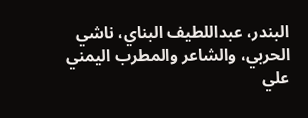البندر، عبداللطيف البناي، ناشي الحربي، والشاعر والمطرب اليمني علي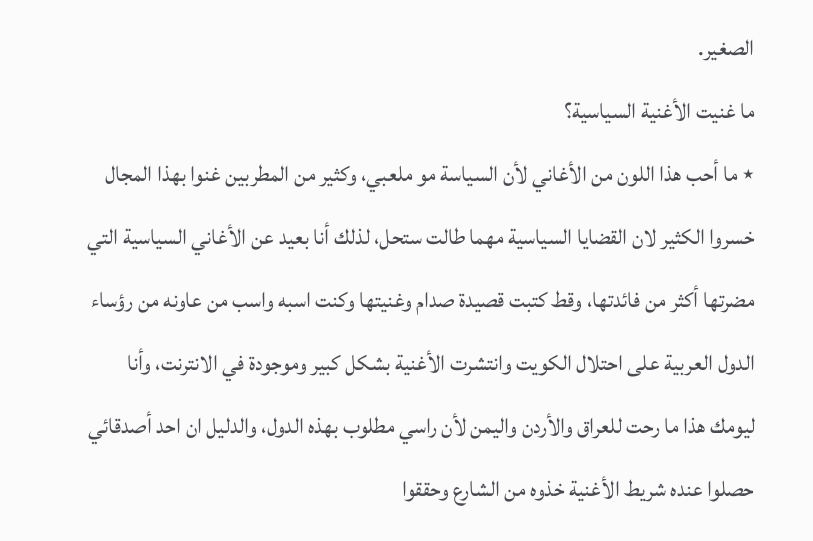الصغير.
ما غنيت الأغنية السياسية؟
٭ ما أحب هذا اللون من الأغاني لأن السياسة مو ملعبي، وكثير من المطربين غنوا بهذا المجال خسروا الكثير لان القضايا السياسية مهما طالت ستحل، لذلك أنا بعيد عن الأغاني السياسية التي مضرتها أكثر من فائدتها، وقط كتبت قصيدة صدام وغنيتها وكنت اسبه واسب من عاونه من رؤساء الدول العربية على احتلال الكويت وانتشرت الأغنية بشكل كبير وموجودة في الانترنت، وأنا ليومك هذا ما رحت للعراق والأردن واليمن لأن راسي مطلوب بهذه الدول، والدليل ان احد أصدقائي حصلوا عنده شريط الأغنية خذوه من الشارع وحققوا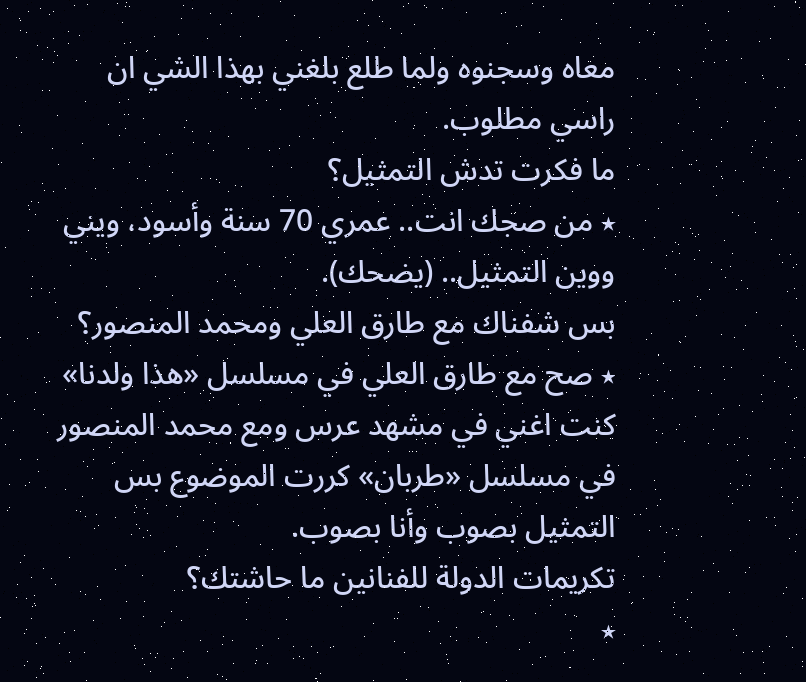معاه وسجنوه ولما طلع بلغني بهذا الشي ان راسي مطلوب.
ما فكرت تدش التمثيل؟
٭ من صجك انت.. عمري 70 سنة وأسود، ويني ووين التمثيل.. (يضحك).
بس شفناك مع طارق العلي ومحمد المنصور؟
٭ صح مع طارق العلي في مسلسل «هذا ولدنا» كنت اغني في مشهد عرس ومع محمد المنصور في مسلسل «طربان» كررت الموضوع بس التمثيل بصوب وأنا بصوب.
تكريمات الدولة للفنانين ما حاشتك؟
٭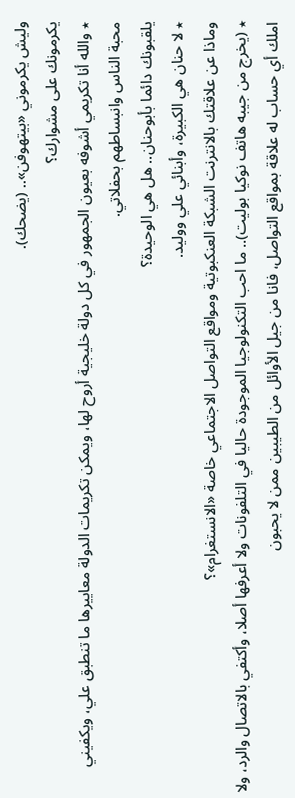وليش يكرموني «بيتهوفن».. (يضحك).
يكرمونك على مشوارك؟
٭ والله أنا تكريمي أشوفه بعيون الجمهور في كل دولة خليجية أروح لها، ويمكن تكريمات الدولة معاييرها ما تنطبق علي، ويكفيني محبة الناس وانبساطهم بحفلاتي.
يلقبونك دائما بأبوحنان.. هل هي الوحيدة؟
٭ لا حنان هي الكبيرة، وأبنائي علي ووليد.
وماذا عن علاقتك بالانترنت الشبكة العنكبوتية ومواقع التواصل الاجتماعي خاصة «الانستغرام»؟
٭ (يخرج من جيبه هاتف نوكيا بوليت).. ما احب التكنولوجيا الموجودة حاليا في التلفونات ولا أعرفها أصلا، وأكتفي بالاتصال والرد، ولا املك أي حساب له علاقة بمواقع التواصل، فانا من جيل الأوائل من الطيبين ممن لا يحبون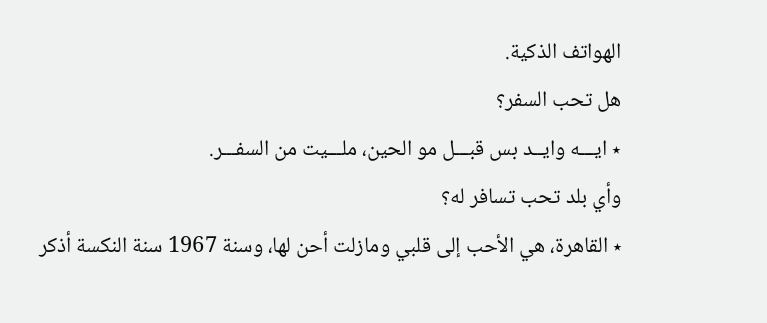الهواتف الذكية.
هل تحب السفر؟
٭ ايـــه وايــد بس قبـــل مو الحين، ملـــيت من السفـــر.
وأي بلد تحب تسافر له؟
٭ القاهرة، هي الأحب إلى قلبي ومازلت أحن لها، وسنة 1967 سنة النكسة أذكر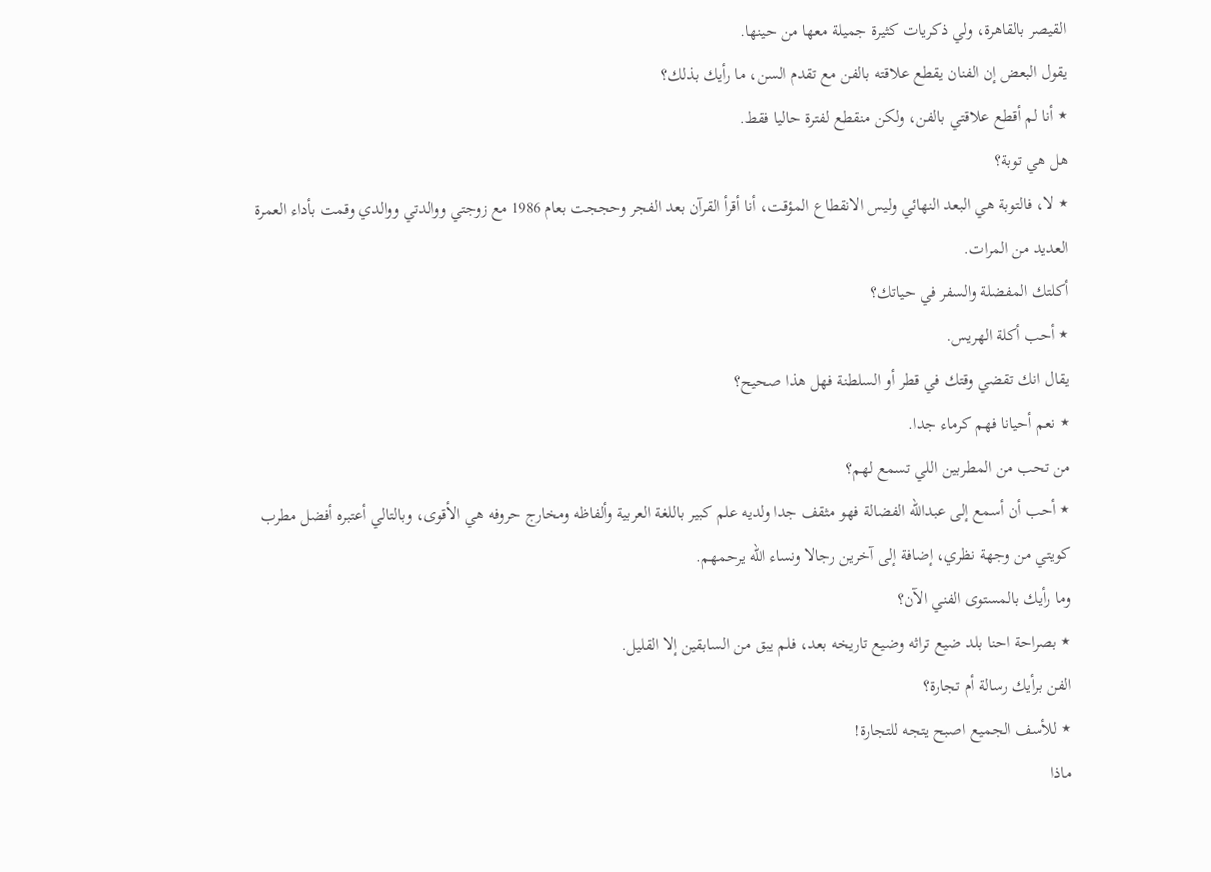القيصر بالقاهرة، ولي ذكريات كثيرة جميلة معها من حينها.
يقول البعض إن الفنان يقطع علاقته بالفن مع تقدم السن، ما رأيك بذلك؟
٭ أنا لم أقطع علاقتي بالفن، ولكن منقطع لفترة حاليا فقط.
هل هي توبة؟
٭ لا، فالتوبة هي البعد النهائي وليس الانقطاع المؤقت، أنا أقرأ القرآن بعد الفجر وحججت بعام 1986 مع زوجتي ووالدتي ووالدي وقمت بأداء العمرة العديد من المرات.
أكلتك المفضلة والسفر في حياتك؟
٭ أحب أكلة الهريس.
يقال انك تقضي وقتك في قطر أو السلطنة فهل هذا صحيح؟
٭ نعم أحيانا فهم كرماء جدا.
من تحب من المطربين اللي تسمع لهم؟
٭ أحب أن أسمع إلى عبدالله الفضالة فهو مثقف جدا ولديه علم كبير باللغة العربية وألفاظه ومخارج حروفه هي الأقوى، وبالتالي أعتبره أفضل مطرب كويتي من وجهة نظري، إضافة إلى آخرين رجالا ونساء الله يرحمهم.
وما رأيك بالمستوى الفني الآن؟
٭ بصراحة احنا بلد ضيع تراثه وضيع تاريخه بعد، فلم يبق من السابقين إلا القليل.
الفن برأيك رسالة أم تجارة؟
٭ للأسف الجميع اصبح يتجه للتجارة!
ماذا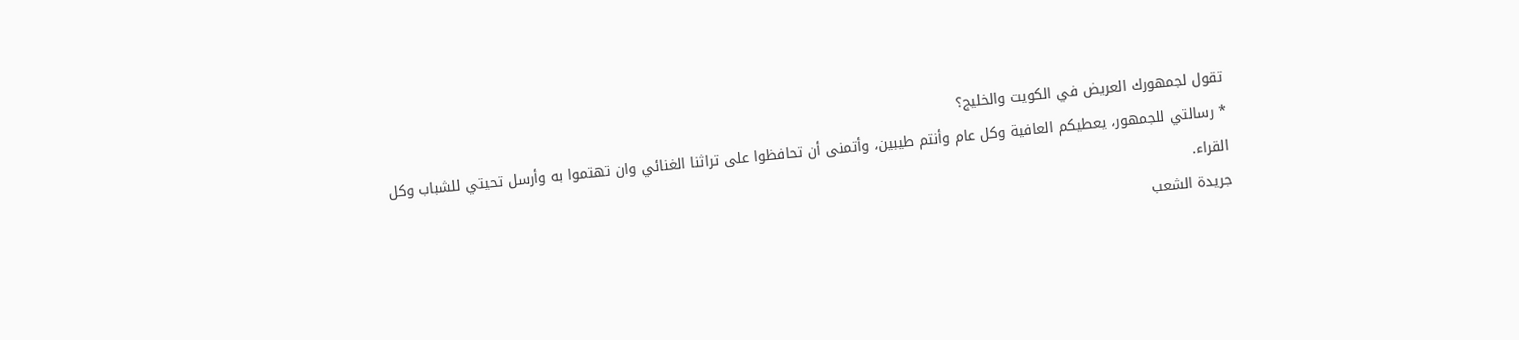تقول لجمهورك العريض في الكويت والخليج؟
٭ رسالتي للجمهور، يعطيكم العافية وكل عام وأنتم طيبين، وأتمنى أن تحافظوا على تراثنا الغنائي وان تهتموا به وأرسل تحيتي للشباب وكل القراء.
جريدة الشعب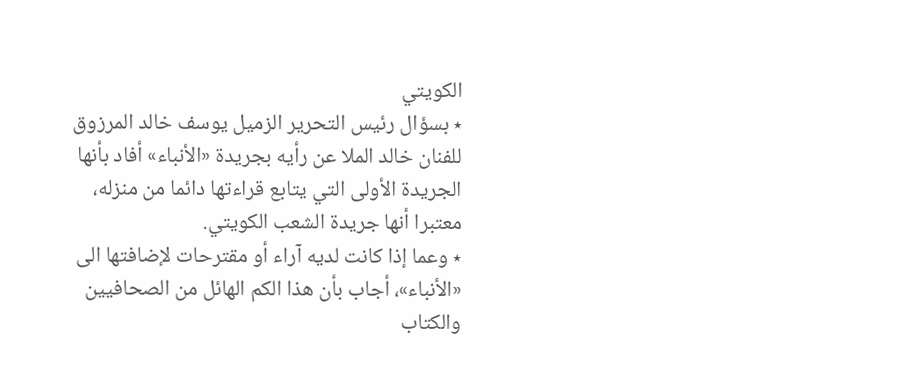الكويتي
٭ بسؤال رئيس التحرير الزميل يوسف خالد المرزوق للفنان خالد الملا عن رأيه بجريدة «الأنباء» أفاد بأنها الجريدة الأولى التي يتابع قراءتها دائما من منزله، معتبرا أنها جريدة الشعب الكويتي.
٭ وعما إذا كانت لديه آراء أو مقترحات لإضافتها الى «الأنباء»، أجاب بأن هذا الكم الهائل من الصحافيين والكتاب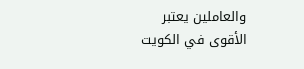والعاملين يعتبر الأقوى في الكويت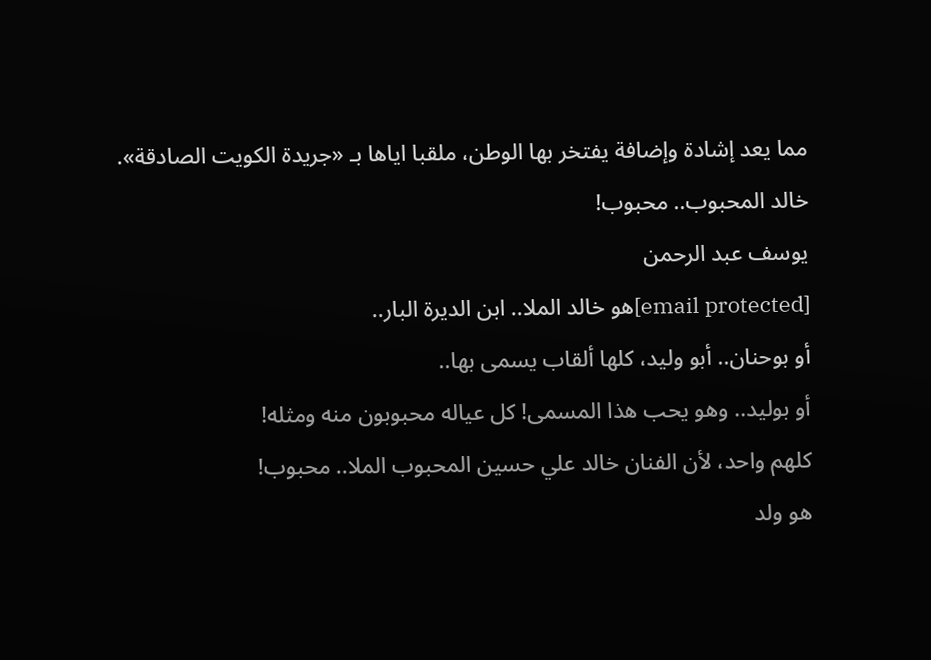مما يعد إشادة وإضافة يفتخر بها الوطن، ملقبا اياها بـ «جريدة الكويت الصادقة».
خالد المحبوب.. محبوب!
يوسف عبد الرحمن
[email protected]هو خالد الملا.. ابن الديرة البار..
أو بوحنان.. أبو وليد، كلها ألقاب يسمى بها..
أو بوليد.. وهو يحب هذا المسمى! كل عياله محبوبون منه ومثله!
كلهم واحد، لأن الفنان خالد علي حسين المحبوب الملا.. محبوب!
هو ولد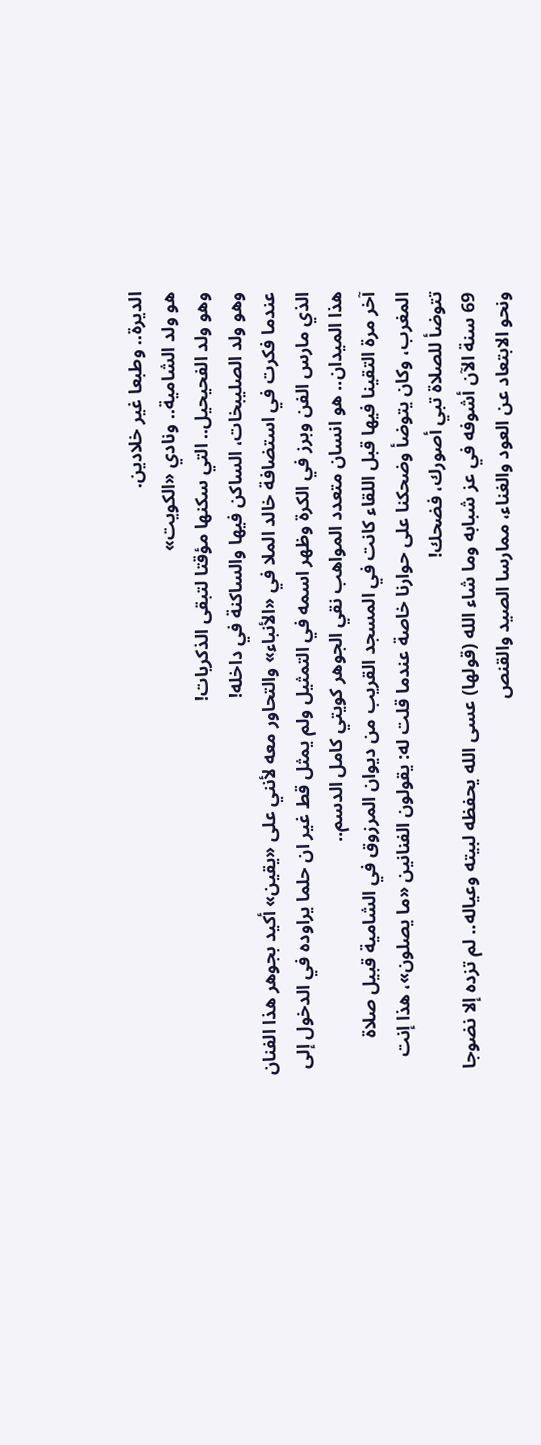الديرة.. وطبعا غير خلادين.
هو ولد الشامية.. ونادي «الكويت»
وهو ولد الفحيحيل.. التي سكنها مؤقتا لتبقى الذكريات!
وهو ولد الصليبخات، الساكن فيها والساكنة في داخله!
عندما فكرت في استضافة خالد الملا في «الأنباء» والتحاور معه لأنني على «يقين» أكيد بجوهر هذا الفنان الذي مارس الفن وبرز في الكرة وظهر اسمه في التمثيل ولم يمثل قط غير ان حلما يراوده في الدخول إلى هذا الميدان.. هو انسان متعدد المواهب نقي الجوهر كويتي كامل الدسم..
آخر مرة التقينا فيها قبل اللقاء كانت في المسجد القريب من ديوان المرزوق في الشامية قبيل صلاة المغرب، وكان يتوضأ وضحكنا على حوارنا خاصة عندما قلت له: يقولون الفنانين «ما يصلون»، هذا إنت تتوضأ للصلاة تبي أصورك، فضحك!
69 سنة الآن أشوفه في عز شبابه وما شاء الله (قولها) عسى الله يحفظه لبيته وعياله.. لم تزده إلا نضوجا ونحو الابتعاد عن العود والغناء، ممارسا الصيد والقنص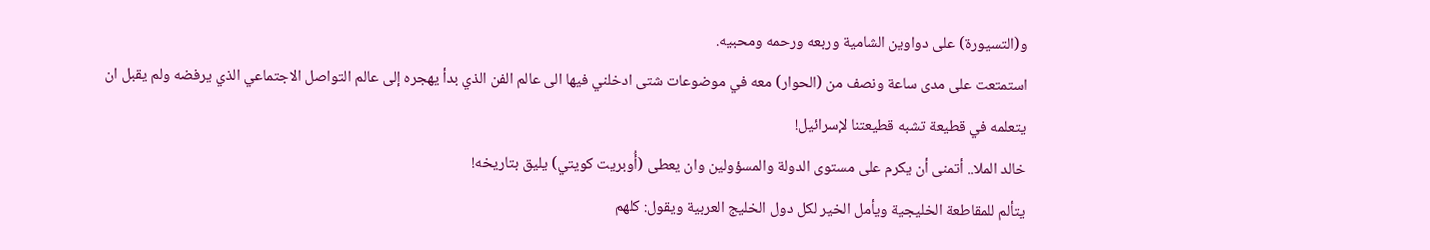و(التسيورة) على دواوين الشامية وربعه ورحمه ومحبيه.
استمتعت على مدى ساعة ونصف من (الحوار) معه في موضوعات شتى ادخلني فيها الى عالم الفن الذي بدأ يهجره إلى عالم التواصل الاجتماعي الذي يرفضه ولم يقبل ان يتعلمه في قطيعة تشبه قطيعتنا لإسرائيل!
خالد الملا.. أتمنى أن يكرم على مستوى الدولة والمسؤولين وان يعطى (أُوبريت كويتي) يليق بتاريخه!
يتألم للمقاطعة الخليجية ويأمل الخير لكل دول الخليج العربية ويقول: كلهم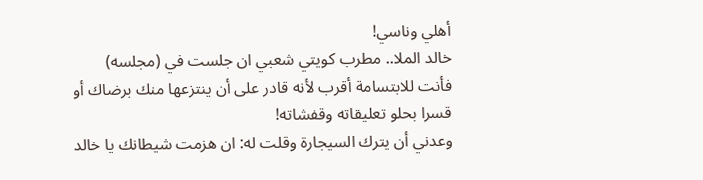أهلي وناسي!
خالد الملا.. مطرب كويتي شعبي ان جلست في (مجلسه) فأنت للابتسامة أقرب لأنه قادر على أن ينتزعها منك برضاك أو قسرا بحلو تعليقاته وقفشاته!
وعدني أن يترك السيجارة وقلت له: ان هزمت شيطانك يا خالد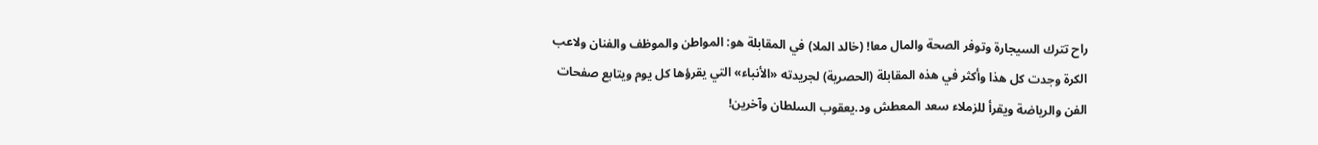راح تترك السيجارة وتوفر الصحة والمال معا! (خالد الملا) في المقابلة هو: المواطن والموظف والفنان ولاعب الكرة وجدت كل هذا وأكثر في هذه المقابلة (الحصرية) لجريدته «الأنباء» التي يقرؤها كل يوم ويتابع صفحات الفن والرياضة ويقرأ للزملاء سعد المعطش ود.يعقوب السلطان وآخرين!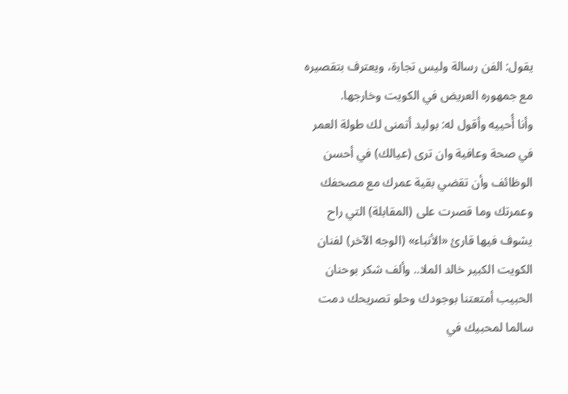يقول: الفن رسالة وليس تجارة، ويعترف بتقصيره مع جمهوره العريض في الكويت وخارجها.
وأنا أُحييه وأقول له: بوليد أتمنى لك طولة العمر في صحة وعافية وان ترى (عيالك) في أحسن الوظائف وأن تقضي بقية عمرك مع مصحفك وعمرتك وما قصرت على (المقابلة) التي راح يشوف فيها قارئ «الأنباء» (الوجه الآخر) لفنان الكويت الكبير خالد الملا.. وألف شكر بوحنان الحبيب أمتعتنا بوجودك وحلو تصريحك دمت سالما لمحبيك في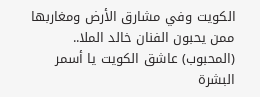الكويت وفي مشارق الأرض ومغاربها ممن يحبون الفنان خالد الملا.. (المحبوب) عاشق الكويت يا أسمر البشرة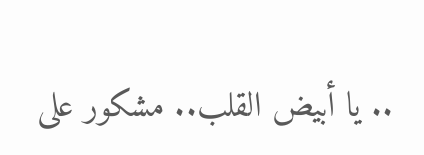.. يا أبيض القلب.. مشكور على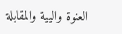العنوة واليية والمقابلة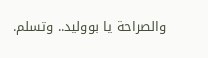والصراحة يا بووليد.. وتسلم.